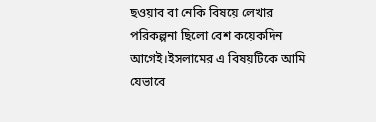ছওয়াব বা নেকি বিষয়ে লেখার পরিকল্পনা ছিলো বেশ কয়েকদিন আগেই।ইসলামের এ বিষয়টিকে আমি যেভাবে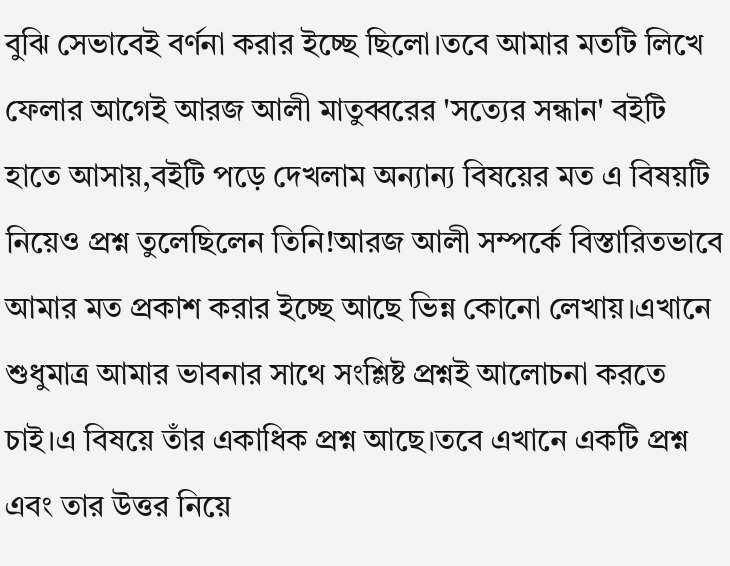বুঝি সেভাবেই বর্ণনা করার ইচ্ছে ছিলো।তবে আমার মতটি লিখে ফেলার আগেই আরজ আলী মাতুব্বরের 'সত্যের সন্ধান' বইটি হাতে আসায়,বইটি পড়ে দেখলাম অন্যান্য বিষয়ের মত এ বিষয়টি নিয়েও প্রশ্ন তুলেছিলেন তিনি!আরজ আলী সম্পর্কে বিস্তারিতভাবে আমার মত প্রকাশ করার ইচ্ছে আছে ভিন্ন কোনো লেখায়।এখানে শুধুমাত্র আমার ভাবনার সাথে সংশ্লিষ্ট প্রশ্নই আলোচনা করতে চাই।এ বিষয়ে তাঁর একাধিক প্রশ্ন আছে।তবে এখানে একটি প্রশ্ন এবং তার উত্তর নিয়ে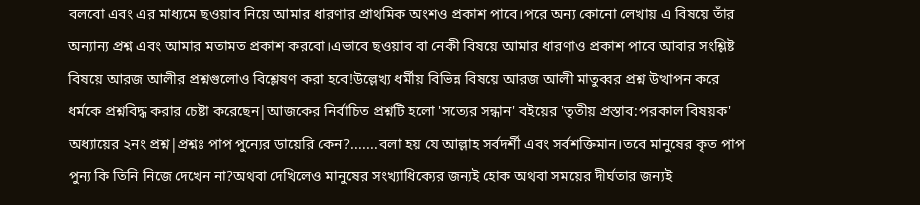বলবো এবং এর মাধ্যমে ছওয়াব নিয়ে আমার ধারণার প্রাথমিক অংশও প্রকাশ পাবে।পরে অন্য কোনো লেখায় এ বিষয়ে তাঁর অন্যান্য প্রশ্ন এবং আমার মতামত প্রকাশ করবো।এভাবে ছওয়াব বা নেকী বিষয়ে আমার ধারণাও প্রকাশ পাবে আবার সংশ্লিষ্ট বিষয়ে আরজ আলীর প্রশ্নগুলোও বিশ্লেষণ করা হবে!উল্লেখ্য ধর্মীয় বিভিন্ন বিষয়ে আরজ আলী মাতুব্বর প্রশ্ন উত্থাপন করে ধর্মকে প্রশ্নবিদ্ধ করার চেষ্টা করেছেন|আজকের নির্বাচিত প্রশ্নটি হলো 'সত্যের সন্ধান' বইয়ের 'তৃতীয় প্রস্তাব:পরকাল বিষয়ক' অধ্যায়ের ২নং প্রশ্ন|প্রশ্নঃ পাপ পুন্যের ডায়েরি কেন?.......বলা হয় যে আল্লাহ সর্বদর্শী এবং সর্বশক্তিমান।তবে মানুষের কৃত পাপ পুন্য কি তিনি নিজে দেখেন না?অথবা দেখিলেও মানুষের সংখ্যাধিক্যের জন্যই হোক অথবা সময়ের দীর্ঘতার জন্যই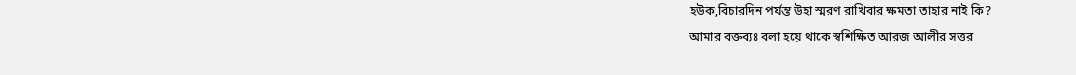হউক,বিচারদিন পর্যন্ত উহা স্মরণ রাখিবার ক্ষমতা তাহার নাই কি?
আমার বক্তব্যঃ বলা হয়ে থাকে স্বশিক্ষিত আরজ আলীর সত্তর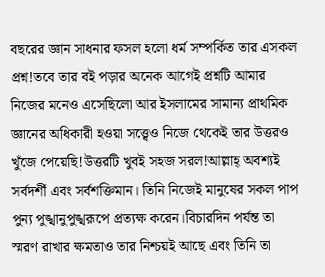বছরের জ্ঞান সাধনার ফসল হলো ধর্ম সম্পর্কিত তার এসকল প্রশ্ন!তবে তার বই পড়ার অনেক আগেই প্রশ্নটি আমার নিজের মনেও এসেছিলো আর ইসলামের সামান্য প্রাথমিক জ্ঞানের অধিকারী হওয়া সত্ত্বেও নিজে থেকেই তার উত্তরও খুঁজে পেয়েছি!উত্তরটি খুবই সহজ সরল!আল্লাহ্ অবশ্যই সর্বদর্শী এবং সর্বশক্তিমান। তিনি নিজেই মানুষের সকল পাপ পুন্য পুঙ্খানুপুঙ্খরূপে প্রত্যক্ষ করেন।বিচারদিন পর্যন্ত তা স্মরণ রাখার ক্ষমতাও তার নিশ্চয়ই আছে এবং তিনি তা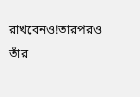রাখবেনও!তারপরও তাঁর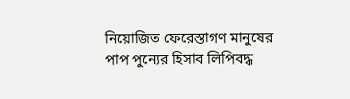নিয়োজিত ফেরেস্তাগণ মানুষের পাপ পুন্যের হিসাব লিপিবদ্ধ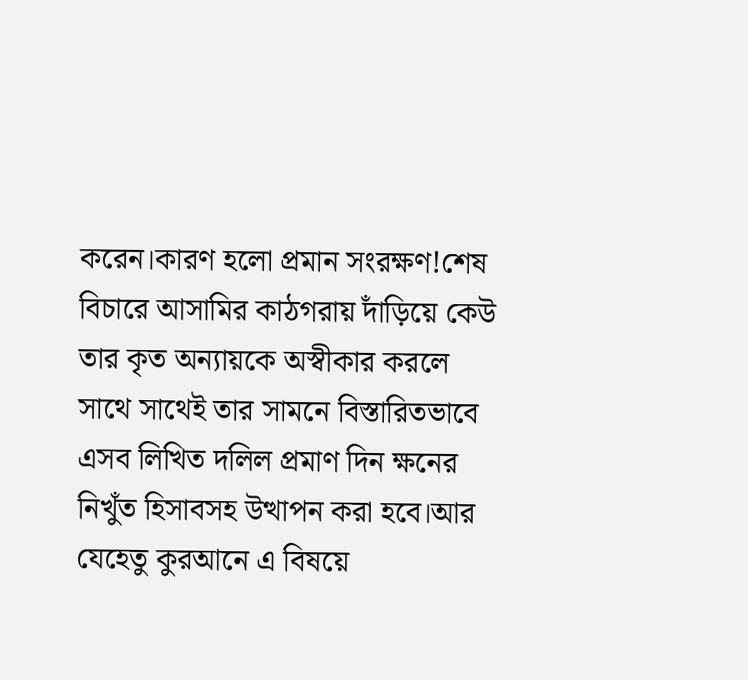করেন।কারণ হলো প্রমান সংরক্ষণ!শেষ বিচারে আসামির কাঠগরায় দাঁড়িয়ে কেউ তার কৃত অন্যায়কে অস্বীকার করলে সাথে সাথেই তার সামনে বিস্তারিতভাবে এসব লিখিত দলিল প্রমাণ দিন ক্ষনের নিখুঁত হিসাবসহ উত্থাপন করা হবে।আর যেহেতু কুরআনে এ বিষয়ে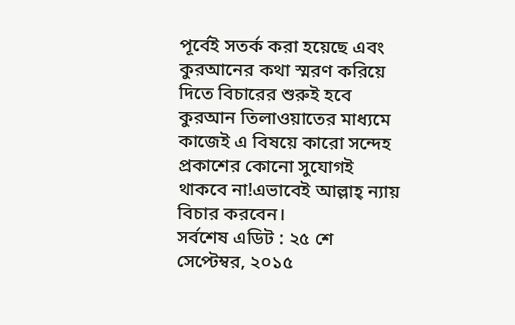পূর্বেই সতর্ক করা হয়েছে এবং কুরআনের কথা স্মরণ করিয়ে দিতে বিচারের শুরুই হবে কুরআন তিলাওয়াতের মাধ্যমে কাজেই এ বিষয়ে কারো সন্দেহ প্রকাশের কোনো সুযোগই থাকবে না!এভাবেই আল্লাহ্ ন্যায় বিচার করবেন।
সর্বশেষ এডিট : ২৫ শে সেপ্টেম্বর, ২০১৫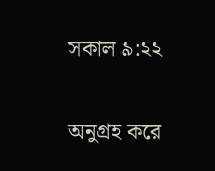সকাল ৯:২২

অনুগ্রহ করে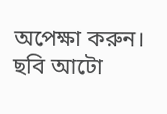অপেক্ষা করুন। ছবি আটো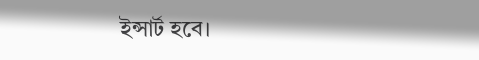ইন্সার্ট হবে।